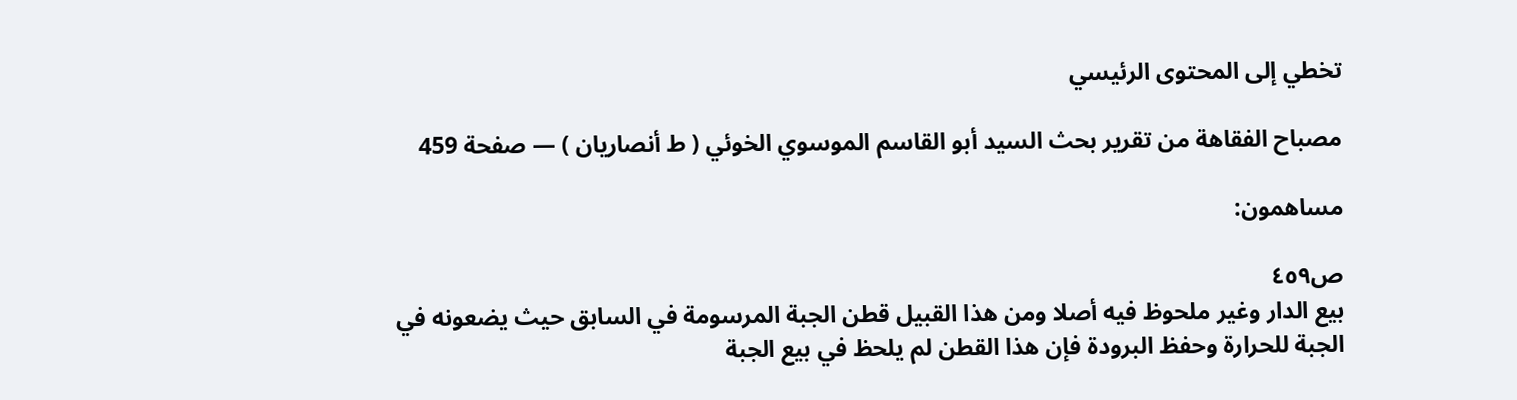تخطي إلى المحتوى الرئيسي

مصباح الفقاهة من تقرير بحث السيد أبو القاسم الموسوي الخوئي ( ط أنصاريان ) — صفحة 459

مساهمون:

ص٤٥٩
بيع الدار وغير ملحوظ فيه أصلا ومن هذا القبيل قطن الجبة المرسومة في السابق حيث يضعونه في الجبة للحرارة وحفظ البرودة فإن هذا القطن لم يلحظ في بيع الجبة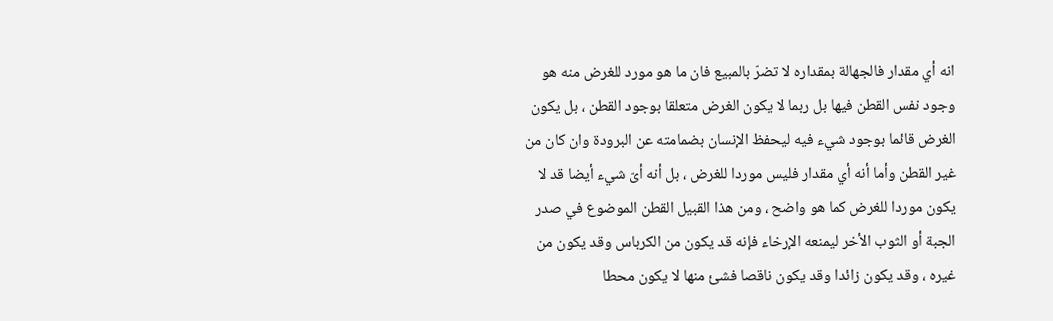انه أي مقدار فالجهالة بمقداره لا تضرّ بالمبيع فان ما هو مورد للغرض منه هو وجود نفس القطن فيها بل ربما لا يكون الغرض متعلقا بوجود القطن ، بل يكون الغرض قائما بوجود شيء فيه ليحفظ الإنسان بضمامته عن البرودة وان كان من غير القطن وأما أنه أي مقدار فليس موردا للغرض ، بل أنه أىّ شيء أيضا قد لا يكون موردا للغرض كما هو واضح ، ومن هذا القبيل القطن الموضوع في صدر الجبة أو الثوب الأخر ليمنعه الإرخاء فإنه قد يكون من الكرباس وقد يكون من غيره ، وقد يكون زائدا وقد يكون ناقصا فشئ منها لا يكون محطا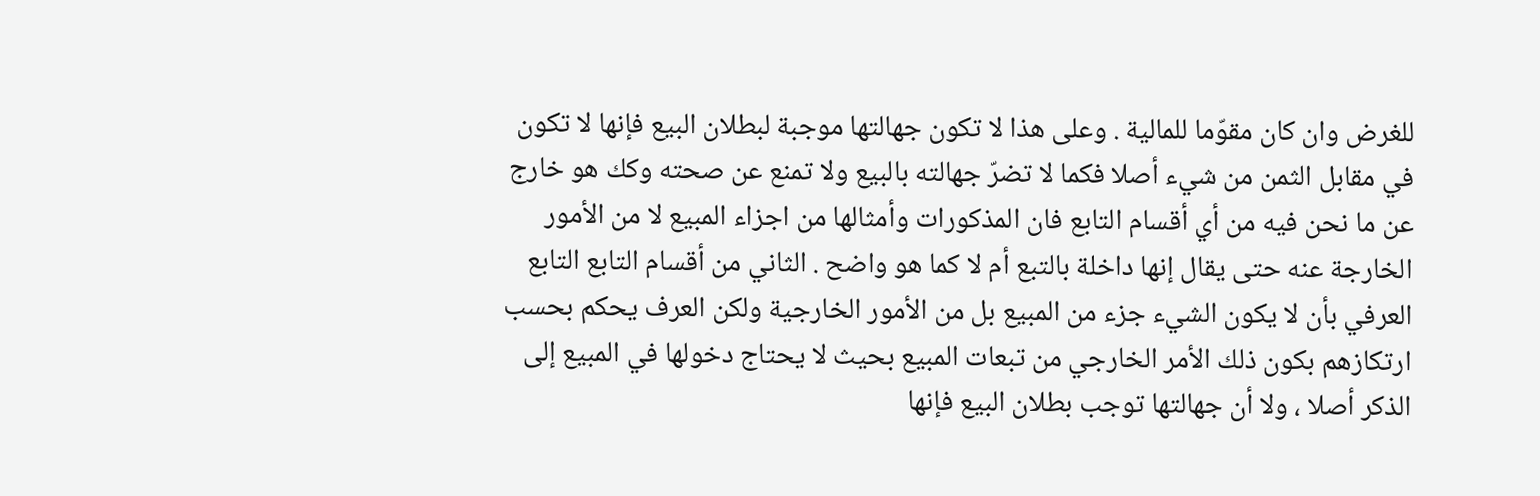للغرض وان كان مقوّما للمالية . وعلى هذا لا تكون جهالتها موجبة لبطلان البيع فإنها لا تكون في مقابل الثمن من شيء أصلا فكما لا تضرّ جهالته بالبيع ولا تمنع عن صحته وكك هو خارج عن ما نحن فيه من أي أقسام التابع فان المذكورات وأمثالها من اجزاء المبيع لا من الأمور الخارجة عنه حتى يقال إنها داخلة بالتبع أم لا كما هو واضح . الثاني من أقسام التابع التابع العرفي بأن لا يكون الشيء جزء من المبيع بل من الأمور الخارجية ولكن العرف يحكم بحسب ارتكازهم بكون ذلك الأمر الخارجي من تبعات المبيع بحيث لا يحتاج دخولها في المبيع إلى الذكر أصلا ، ولا أن جهالتها توجب بطلان البيع فإنها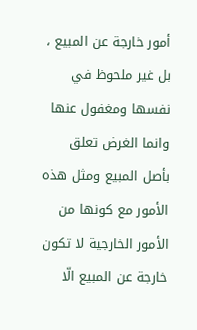أمور خارجة عن المبيع ، بل غير ملحوظ في نفسها ومغفول عنها وانما الغرض تعلق بأصل المبيع ومثل هذه الأمور مع كونها من الأمور الخارجية لا تكون خارجة عن المبيع الّا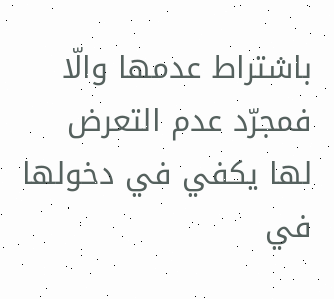باشتراط عدمها والّا فمجرّد عدم التعرض لها يكفي في دخولها في